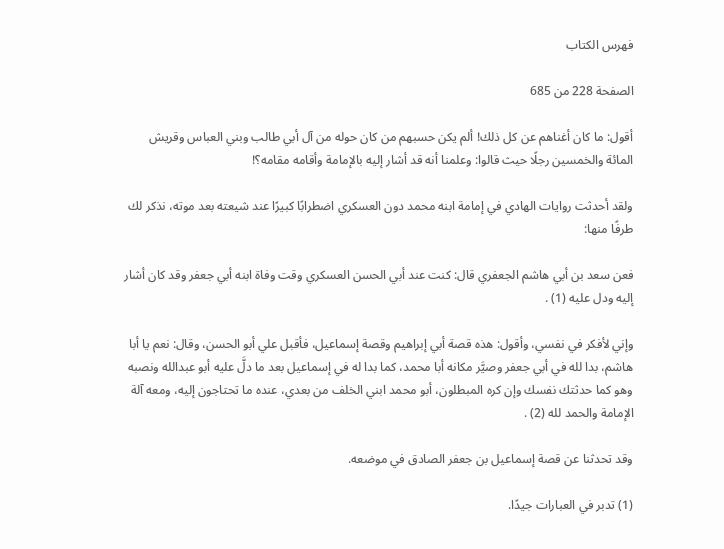فهرس الكتاب

الصفحة 228 من 685

أقول: ما كان أغناهم عن كل ذلك! ألم يكن حسبهم من كان حوله من آل أبي طالب وبني العباس وقريش المائة والخمسين رجلًا حيث قالوا: وعلمنا أنه قد أشار إليه بالإمامة وأقامه مقامه؟!

ولقد أحدثت روايات الهادي في إمامة ابنه محمد دون العسكري اضطرابًا كبيرًا عند شيعته بعد موته، نذكر لك طرفًا منها:

فعن سعد بن أبي هاشم الجعفري قال: كنت عند أبي الحسن العسكري وقت وفاة ابنه أبي جعفر وقد كان أشار إليه ودل عليه (1) .

وإني لأفكر في نفسي، وأقول: هذه قصة أبي إبراهيم وقصة إسماعيل، فأقبل علي أبو الحسن، وقال: نعم يا أبا هاشم، بدا لله في أبي جعفر وصيَّر مكانه أبا محمد، كما بدا له في إسماعيل بعد ما دلَّ عليه أبو عبدالله ونصبه وهو كما حدثتك نفسك وإن كره المبطلون، أبو محمد ابني الخلف من بعدي، عنده ما تحتاجون إليه، ومعه آلة الإمامة والحمد لله (2) .

وقد تحدثنا عن قصة إسماعيل بن جعفر الصادق في موضعه.

(1) تدبر في العبارات جيدًا.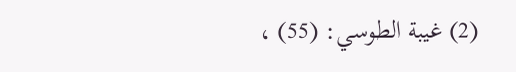(2) غيبة الطوسي: (55) ،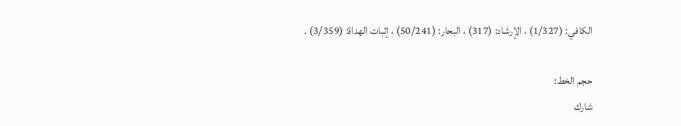الكافي: (1/327) ، الإرشاد: (317) ، البحار: (50/241) ، إثبات الهداة: (3/359) .

حجم الخط:
شارك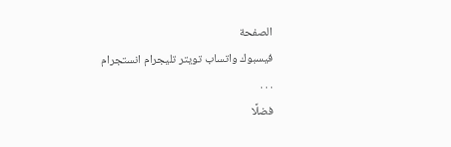الصفحة
فيسبوك واتساب تويتر تليجرام انستجرام
. . .
فضلًا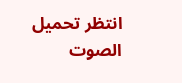انتظر تحميل الصوت